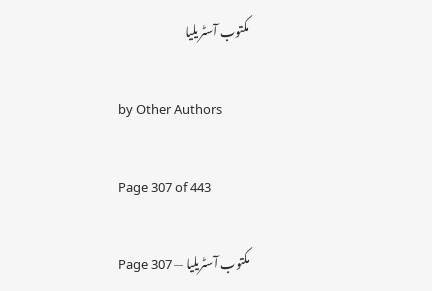مکتوب آسٹریلیا

by Other Authors

Page 307 of 443

مکتوب آسٹریلیا — Page 307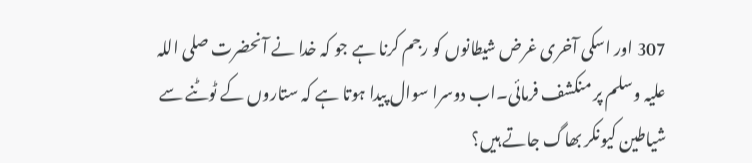307 اور اسکی آخری غرض شیطانوں کو رجم کرنا ہے جو کہ خدا نے آنحضرت صلی اللہ علیہ وسلم پر منکشف فرمائی۔اب دوسرا سوال پیدا ہوتا ہے کہ ستاروں کے ٹوٹنے سے شیاطین کیونکر بھاگ جاتے ہیں؟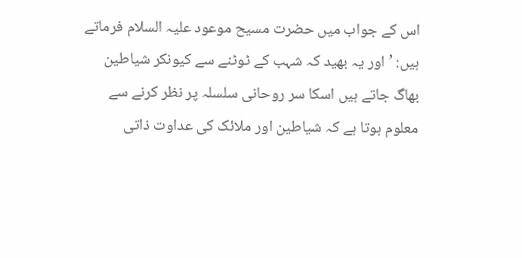اس کے جواب میں حضرت مسیح موعود علیہ السلام فرماتے ہیں: ’ اور یہ بھید کہ شہب کے ٹوٹنے سے کیونکر شیاطین بھاگ جاتے ہیں اسکا سر روحانی سلسلہ پر نظر کرنے سے معلوم ہوتا ہے کہ شیاطین اور ملائک کی عداوت ذاتی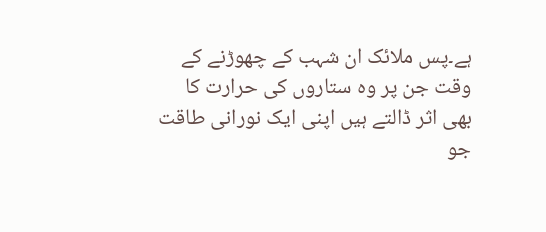ہے۔پس ملائک ان شہب کے چھوڑنے کے وقت جن پر وہ ستاروں کی حرارت کا بھی اثر ڈالتے ہیں اپنی ایک نورانی طاقت جو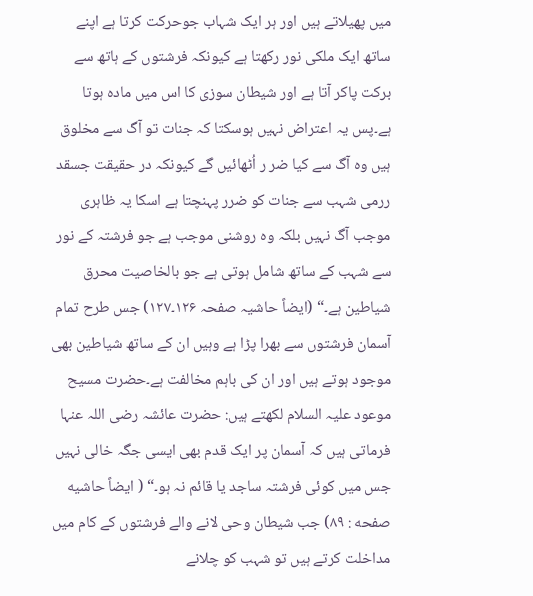میں پھیلاتے ہیں اور ہر ایک شہاب جوحرکت کرتا ہے اپنے ساتھ ایک ملکی نور رکھتا ہے کیونکہ فرشتوں کے ہاتھ سے برکت پاکر آتا ہے اور شیطان سوزی کا اس میں مادہ ہوتا ہے۔پس یہ اعتراض نہیں ہوسکتا کہ جنات تو آگ سے مخلوق ہیں وہ آگ سے کیا ضر ر اُٹھائیں گے کیونکہ در حقیقت جسقد ررمی شہب سے جنات کو ضرر پہنچتا ہے اسکا یہ ظاہری موجب آگ نہیں بلکہ وہ روشنی موجب ہے جو فرشتہ کے نور سے شہب کے ساتھ شامل ہوتی ہے جو بالخاصیت محرق شیاطین ہے۔“ (ایضاً حاشیہ صفحہ ۱۲۶۔۱۲۷) جس طرح تمام آسمان فرشتوں سے بھرا پڑا ہے وہیں ان کے ساتھ شیاطین بھی موجود ہوتے ہیں اور ان کی باہم مخالفت ہے۔حضرت مسیح موعود علیہ السلام لکھتے ہیں: حضرت عائشہ رضی اللہ عنہا فرماتی ہیں کہ آسمان پر ایک قدم بھی ایسی جگہ خالی نہیں جس میں کوئی فرشتہ ساجد یا قائم نہ ہو۔“ ( ایضاً حاشیه صفحه : ۸۹) جب شیطان وحی لانے والے فرشتوں کے کام میں مداخلت کرتے ہیں تو شہب کو چلانے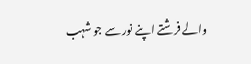والے فرشتے اپنے نور سے جو شہب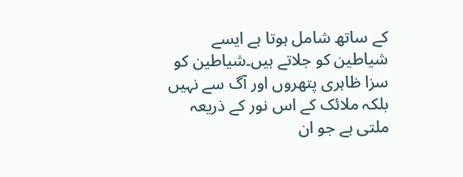کے ساتھ شامل ہوتا ہے ایسے شیاطین کو جلاتے ہیں۔شیاطین کو سزا ظاہری پتھروں اور آگ سے نہیں بلکہ ملائک کے اس نور کے ذریعہ ملتی ہے جو ان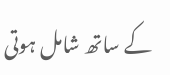کے ساتھ شامل ہوتی